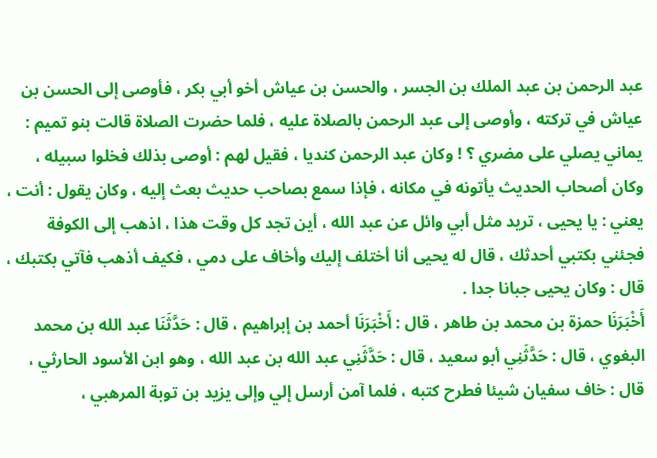عبد الرحمن بن عبد الملك بن الجسر ، والحسن بن عياش أخو أبي بكر ، فأوصى إلى الحسن بن عياش في تركته ، وأوصى إلى عبد الرحمن بالصلاة عليه ، فلما حضرت الصلاة قالت بنو تميم : يماني يصلي على مضري ؟ ! وكان عبد الرحمن كنديا ، فقيل لهم : أوصى بذلك فخلوا سبيله ، وكان أصحاب الحديث يأتونه في مكانه ، فإذا سمع بصاحب حديث بعث إليه ، وكان يقول : أنت ، يعني : يا يحيى ، تريد مثل أبي وائل عن عبد الله ، أين تجد كل وقت هذا ، اذهب إلى الكوفة فجئني بكتبي أحدثك ، قال له يحيى أنا أختلف إليك وأخاف على دمي ، فكيف أذهب فآتي بكتبك ، قال : وكان يحيى جبانا جدا .
أَخْبَرَنَا حمزة بن محمد بن طاهر ، قال : أَخْبَرَنَا أحمد بن إبراهيم ، قال : حَدَّثَنَا عبد الله بن محمد البغوي ، قال : حَدَّثَنِي أبو سعيد ، قال : حَدَّثَنِي عبد الله بن عبد الله ، وهو ابن الأسود الحارثي ، قال : خاف سفيان شيئا فطرح كتبه ، فلما آمن أرسل إلي وإلى يزيد بن توبة المرهبي ،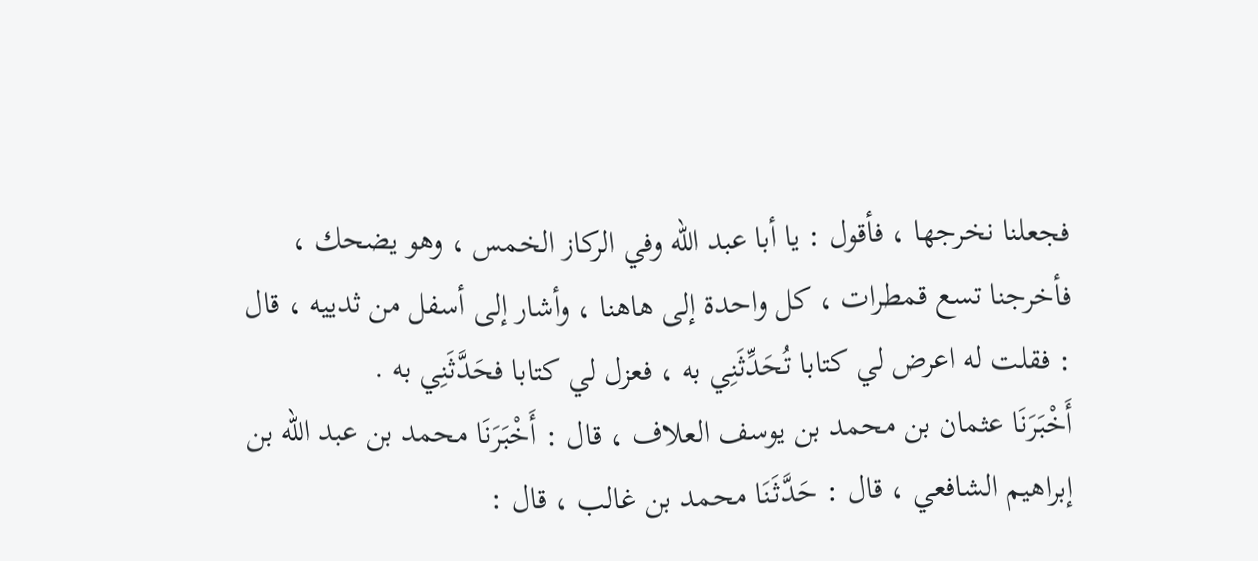فجعلنا نخرجها ، فأقول : يا أبا عبد الله وفي الركاز الخمس ، وهو يضحك ، فأخرجنا تسع قمطرات ، كل واحدة إلى هاهنا ، وأشار إلى أسفل من ثدييه ، قال : فقلت له اعرض لي كتابا تُحَدِّثَنِي به ، فعزل لي كتابا فحَدَّثَنِي به .
أَخْبَرَنَا عثمان بن محمد بن يوسف العلاف ، قال : أَخْبَرَنَا محمد بن عبد الله بن إبراهيم الشافعي ، قال : حَدَّثَنَا محمد بن غالب ، قال :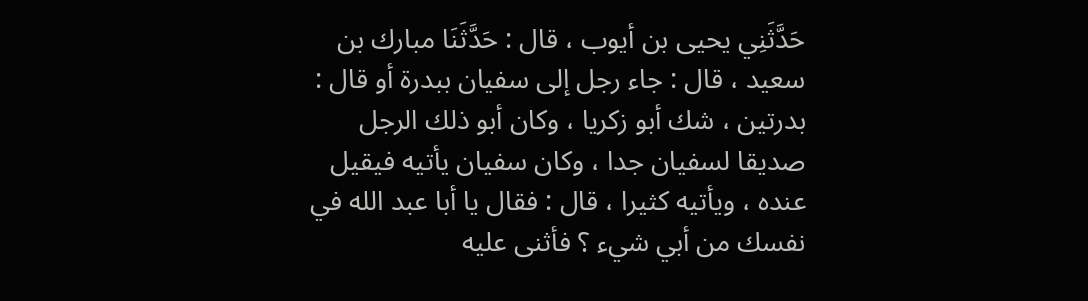حَدَّثَنِي يحيى بن أيوب ، قال : حَدَّثَنَا مبارك بن سعيد ، قال : جاء رجل إلى سفيان ببدرة أو قال : بدرتين ، شك أبو زكريا ، وكان أبو ذلك الرجل صديقا لسفيان جدا ، وكان سفيان يأتيه فيقيل عنده ، ويأتيه كثيرا ، قال : فقال يا أبا عبد الله في نفسك من أبي شيء ؟ فأثنى عليه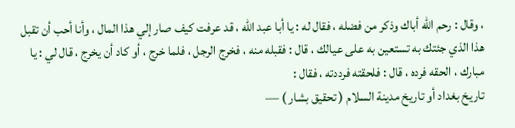، وقال : رحم الله أباك وذكر من فضله ، فقال له : يا أبا عبد الله ، قد عرفت كيف صار إلي هذا المال ، وأنا أحب أن تقبل هذا الذي جئتك به تستعين به على عيالك ، قال : فقبله منه ، فخرج الرجل ، فلما خرج ، أو كاد أن يخرج ، قال لي : يا مبارك ، الحقه فرده ، قال : فلحقته فرددته ، فقال :
تاريخ بغداد أو تاريخ مدينة السلام ( تحقيق بشار ) —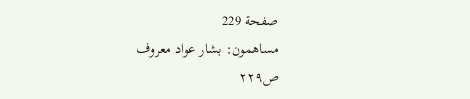صفحة 229
مساهمون: بشار عواد معروف
ص٢٢٩